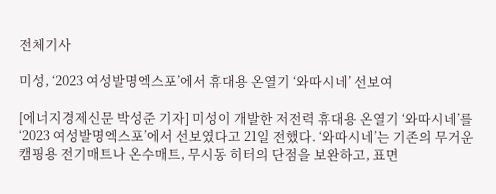전체기사

미성, ‘2023 여성발명엑스포’에서 휴대용 온열기 ‘와따시네’ 선보여

[에너지경제신문 박성준 기자] 미성이 개발한 저전력 휴대용 온열기 ‘와따시네’를 ‘2023 여성발명엑스포’에서 선보였다고 21일 전했다. ‘와따시네’는 기존의 무거운 캠핑용 전기매트나 온수매트, 무시동 히터의 단점을 보완하고, 표면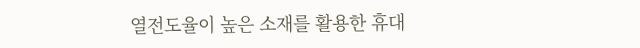열전도율이 높은 소재를 활용한 휴대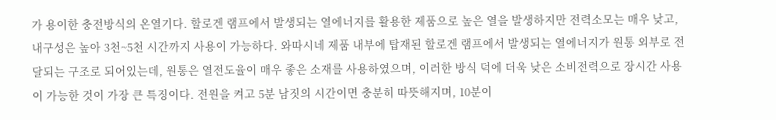가 용이한 충전방식의 온열기다. 할로겐 램프에서 발생되는 열에너지를 활용한 제품으로 높은 열을 발생하지만 전력소모는 매우 낮고, 내구성은 높아 3천~5천 시간까지 사용이 가능하다. 와따시네 제품 내부에 탑재된 할로겐 램프에서 발생되는 열에너지가 원통 외부로 전달되는 구조로 되어있는데, 원통은 열전도율이 매우 좋은 소재를 사용하였으며, 이러한 방식 덕에 더욱 낮은 소비전력으로 장시간 사용이 가능한 것이 가장 큰 특징이다. 전원을 켜고 5분 남짓의 시간이면 충분히 따뜻해지며, 10분이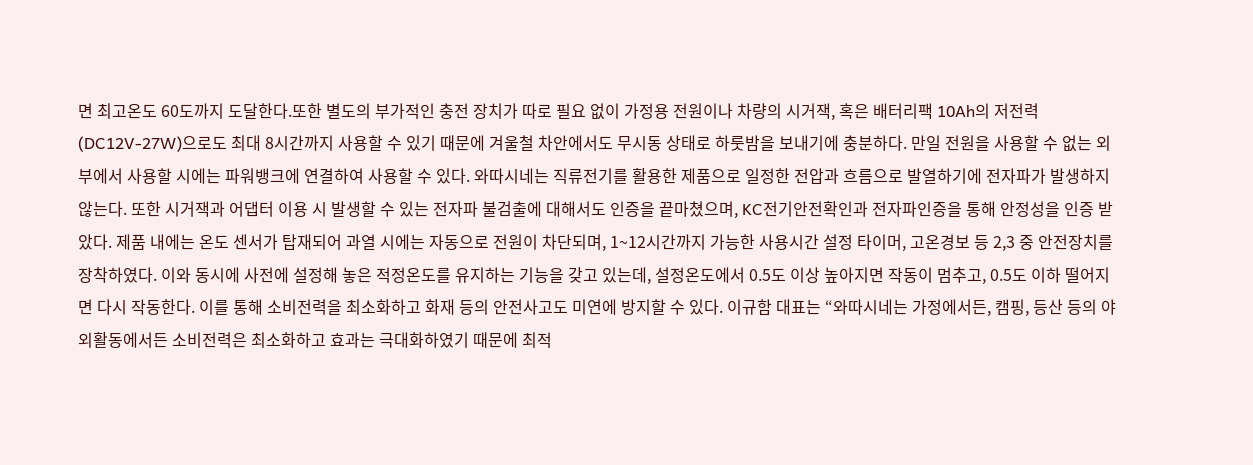면 최고온도 60도까지 도달한다.또한 별도의 부가적인 충전 장치가 따로 필요 없이 가정용 전원이나 차량의 시거잭, 혹은 배터리팩 10Ah의 저전력(DC12V-27W)으로도 최대 8시간까지 사용할 수 있기 때문에 겨울철 차안에서도 무시동 상태로 하룻밤을 보내기에 충분하다. 만일 전원을 사용할 수 없는 외부에서 사용할 시에는 파워뱅크에 연결하여 사용할 수 있다. 와따시네는 직류전기를 활용한 제품으로 일정한 전압과 흐름으로 발열하기에 전자파가 발생하지 않는다. 또한 시거잭과 어댑터 이용 시 발생할 수 있는 전자파 불검출에 대해서도 인증을 끝마쳤으며, KC전기안전확인과 전자파인증을 통해 안정성을 인증 받았다. 제품 내에는 온도 센서가 탑재되어 과열 시에는 자동으로 전원이 차단되며, 1~12시간까지 가능한 사용시간 설정 타이머, 고온경보 등 2,3 중 안전장치를 장착하였다. 이와 동시에 사전에 설정해 놓은 적정온도를 유지하는 기능을 갖고 있는데, 설정온도에서 0.5도 이상 높아지면 작동이 멈추고, 0.5도 이하 떨어지면 다시 작동한다. 이를 통해 소비전력을 최소화하고 화재 등의 안전사고도 미연에 방지할 수 있다. 이규함 대표는 “와따시네는 가정에서든, 캠핑, 등산 등의 야외활동에서든 소비전력은 최소화하고 효과는 극대화하였기 때문에 최적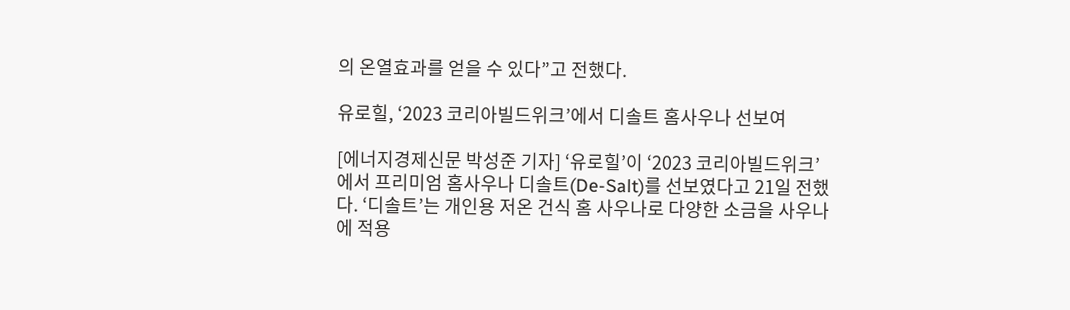의 온열효과를 얻을 수 있다”고 전했다.

유로힐, ‘2023 코리아빌드위크’에서 디솔트 홈사우나 선보여

[에너지경제신문 박성준 기자] ‘유로힐’이 ‘2023 코리아빌드위크’에서 프리미엄 홈사우나 디솔트(De-Salt)를 선보였다고 21일 전했다. ‘디솔트’는 개인용 저온 건식 홈 사우나로 다양한 소금을 사우나에 적용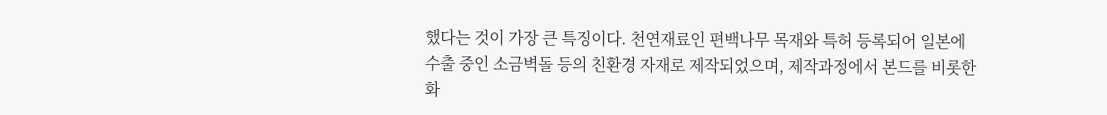했다는 것이 가장 큰 특징이다. 천연재료인 편백나무 목재와 특허 등록되어 일본에 수출 중인 소금벽돌 등의 친환경 자재로 제작되었으며, 제작과정에서 본드를 비롯한 화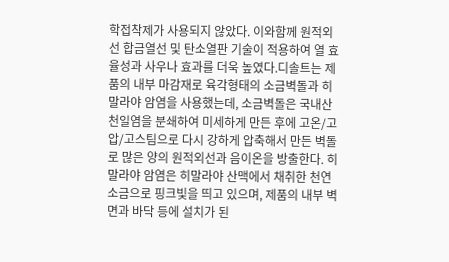학접착제가 사용되지 않았다. 이와함께 원적외선 합금열선 및 탄소열판 기술이 적용하여 열 효율성과 사우나 효과를 더욱 높였다.디솔트는 제품의 내부 마감재로 육각형태의 소금벽돌과 히말라야 암염을 사용했는데, 소금벽돌은 국내산 천일염을 분쇄하여 미세하게 만든 후에 고온/고압/고스팀으로 다시 강하게 압축해서 만든 벽돌로 많은 양의 원적외선과 음이온을 방출한다. 히말라야 암염은 히말라야 산맥에서 채취한 천연 소금으로 핑크빛을 띄고 있으며, 제품의 내부 벽면과 바닥 등에 설치가 된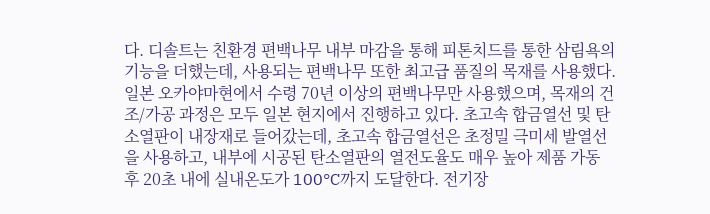다. 디솔트는 친환경 편백나무 내부 마감을 통해 피톤치드를 통한 삼림욕의 기능을 더했는데, 사용되는 편백나무 또한 최고급 품질의 목재를 사용했다. 일본 오카야마현에서 수령 70년 이상의 편백나무만 사용했으며, 목재의 건조/가공 과정은 모두 일본 현지에서 진행하고 있다. 초고속 합금열선 및 탄소열판이 내장재로 들어갔는데, 초고속 합금열선은 초정밀 극미세 발열선을 사용하고, 내부에 시공된 탄소열판의 열전도율도 매우 높아 제품 가동 후 20초 내에 실내온도가 100°C까지 도달한다. 전기장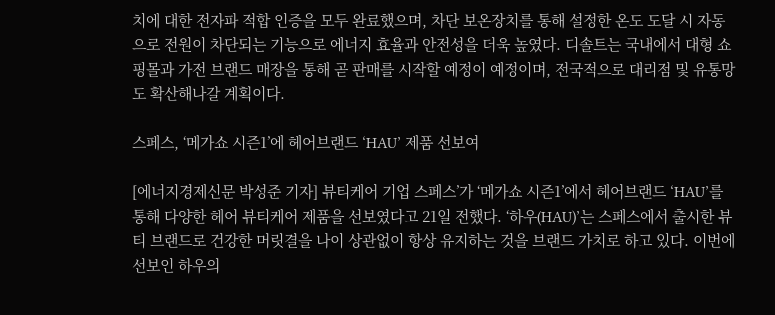치에 대한 전자파 적합 인증을 모두 완료했으며, 차단 보온장치를 통해 설정한 온도 도달 시 자동으로 전원이 차단되는 기능으로 에너지 효율과 안전성을 더욱 높였다. 디솔트는 국내에서 대형 쇼핑몰과 가전 브랜드 매장을 통해 곧 판매를 시작할 예정이 예정이며, 전국적으로 대리점 및 유통망도 확산해나갈 계획이다.

스페스, ‘메가쇼 시즌1’에 헤어브랜드 ‘HAU’ 제품 선보여

[에너지경제신문 박성준 기자] 뷰티케어 기업 스페스’가 ‘메가쇼 시즌1’에서 헤어브랜드 ‘HAU’를 통해 다양한 헤어 뷰티케어 제품을 선보였다고 21일 전했다. ‘하우(HAU)’는 스페스에서 출시한 뷰티 브랜드로 건강한 머릿결을 나이 상관없이 항상 유지하는 것을 브랜드 가치로 하고 있다. 이번에 선보인 하우의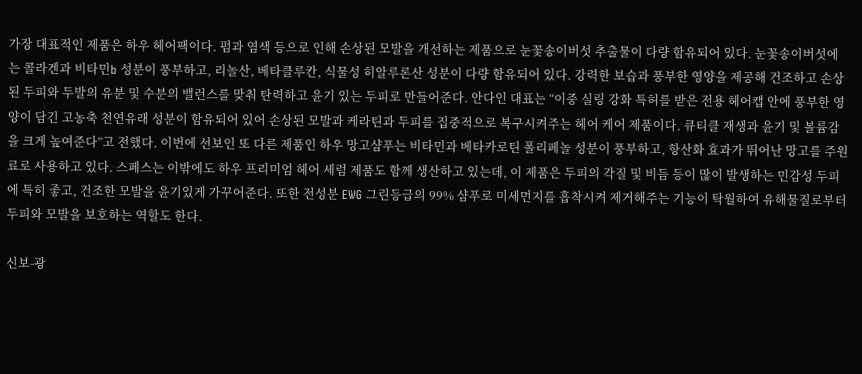가장 대표적인 제품은 하우 헤어팩이다. 펌과 염색 등으로 인해 손상된 모발을 개선하는 제품으로 눈꽃송이버섯 추출물이 다량 함유되어 있다. 눈꽃송이버섯에는 콜라겐과 비타민b 성분이 풍부하고, 리놀산, 베타클루칸, 식물성 히알루론산 성분이 다량 함유되어 있다. 강력한 보습과 풍부한 영양을 제공해 건조하고 손상된 두피와 두발의 유분 및 수분의 밸런스를 맞춰 탄력하고 윤기 있는 두피로 만들어준다. 안다인 대표는 “이중 실링 강화 특허를 받은 전용 헤어캡 안에 풍부한 영양이 담긴 고농축 천연유래 성분이 함유되어 있어 손상된 모발과 케라틴과 두피를 집중적으로 복구시켜주는 헤어 케어 제품이다. 큐티클 재생과 윤기 및 볼륨감을 크게 높여준다”고 전했다. 이번에 선보인 또 다른 제품인 하우 망고샴푸는 비타민과 베타카로틴 폴리페놀 성분이 풍부하고, 항산화 효과가 뛰어난 망고를 주원료로 사용하고 있다. 스페스는 이밖에도 하우 프리미엄 헤어 세럼 제품도 함께 생산하고 있는데, 이 제품은 두피의 각질 및 비듬 등이 많이 발생하는 민감성 두피에 특히 좋고, 건조한 모발을 윤기있게 가꾸어준다. 또한 전성분 EWG 그린등급의 99% 샴푸로 미세먼지를 흡착시켜 제거해주는 기능이 탁월하여 유해물질로부터 두피와 모발을 보호하는 역할도 한다.

신보-광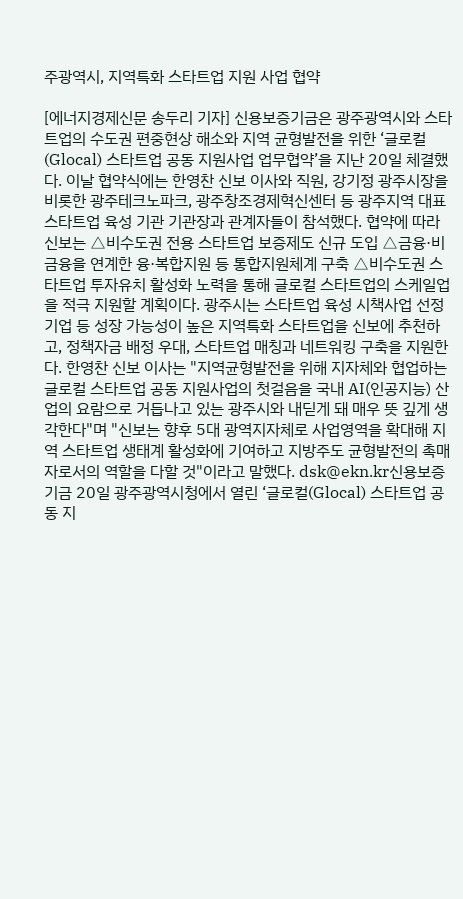주광역시, 지역특화 스타트업 지원 사업 협약

[에너지경제신문 송두리 기자] 신용보증기금은 광주광역시와 스타트업의 수도권 편중현상 해소와 지역 균형발전을 위한 ‘글로컬(Glocal) 스타트업 공동 지원사업 업무협약’을 지난 20일 체결했다. 이날 협약식에는 한영찬 신보 이사와 직원, 강기정 광주시장을 비롯한 광주테크노파크, 광주창조경제혁신센터 등 광주지역 대표 스타트업 육성 기관 기관장과 관계자들이 참석했다. 협약에 따라 신보는 △비수도권 전용 스타트업 보증제도 신규 도입 △금융·비금융을 연계한 융·복합지원 등 통합지원체계 구축 △비수도권 스타트업 투자유치 활성화 노력을 통해 글로컬 스타트업의 스케일업을 적극 지원할 계획이다. 광주시는 스타트업 육성 시책사업 선정기업 등 성장 가능성이 높은 지역특화 스타트업을 신보에 추천하고, 정책자금 배정 우대, 스타트업 매칭과 네트워킹 구축을 지원한다. 한영찬 신보 이사는 "지역균형발전을 위해 지자체와 협업하는 글로컬 스타트업 공동 지원사업의 첫걸음을 국내 AI(인공지능) 산업의 요람으로 거듭나고 있는 광주시와 내딛게 돼 매우 뜻 깊게 생각한다"며 "신보는 향후 5대 광역지자체로 사업영역을 확대해 지역 스타트업 생태계 활성화에 기여하고 지방주도 균형발전의 촉매자로서의 역할을 다할 것"이라고 말했다. dsk@ekn.kr신용보증기금 20일 광주광역시청에서 열린 ‘글로컬(Glocal) 스타트업 공동 지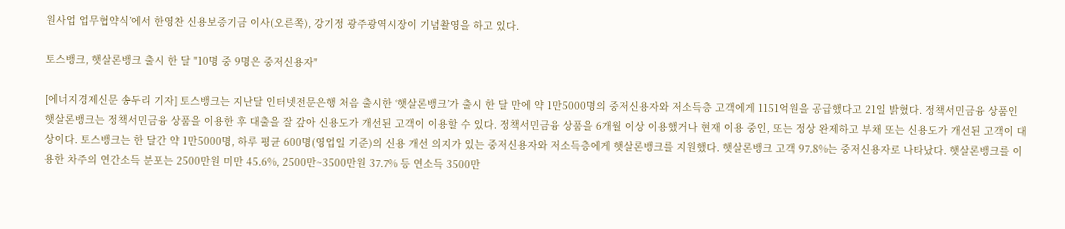원사업 업무협약식’에서 한영찬 신용보증기금 이사(오른쪽), 강기정 광주광역시장이 기념촬영을 하고 있다.

토스뱅크, 햇살론뱅크 출시 한 달 "10명 중 9명은 중저신용자"

[에너지경제신문 송두리 기자] 토스뱅크는 지난달 인터넷전문은행 처음 출시한 ‘햇살론뱅크’가 출시 한 달 만에 약 1만5000명의 중저신용자와 저소득층 고객에게 1151억원을 공급했다고 21일 밝혔다. 정책서민금융 상품인 햇살론뱅크는 정책서민금융 상품을 이용한 후 대출을 잘 갚아 신용도가 개선된 고객이 이용할 수 있다. 정책서민금융 상품을 6개월 이상 이용했거나 현재 이용 중인, 또는 정상 완제하고 부채 또는 신용도가 개선된 고객이 대상이다. 토스뱅크는 한 달간 약 1만5000명, 하루 평균 600명(영업일 기준)의 신용 개선 의지가 있는 중저신용자와 저소득층에게 햇살론뱅크를 지원했다. 햇살론뱅크 고객 97.8%는 중저신용자로 나타났다. 햇살론뱅크를 이용한 차주의 연간소득 분포는 2500만원 미만 45.6%, 2500만~3500만원 37.7% 등 연소득 3500만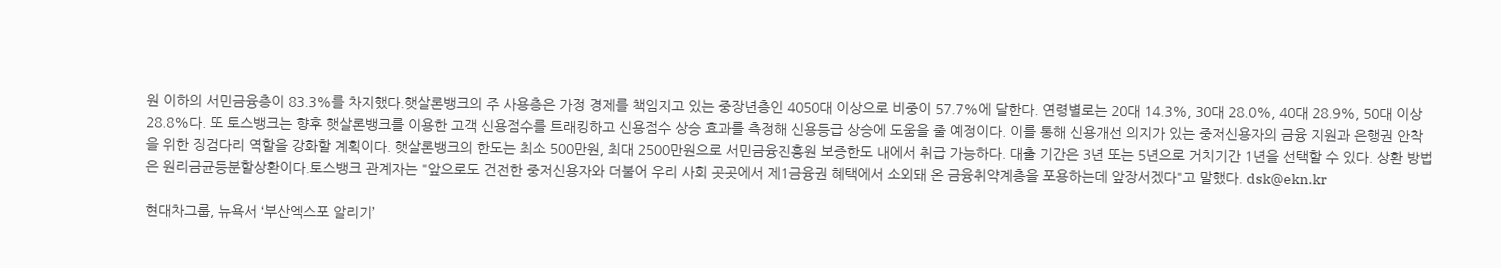원 이하의 서민금융층이 83.3%를 차지했다.햇살론뱅크의 주 사용층은 가정 경제를 책임지고 있는 중장년층인 4050대 이상으로 비중이 57.7%에 달한다. 연령별로는 20대 14.3%, 30대 28.0%, 40대 28.9%, 50대 이상 28.8%다. 또 토스뱅크는 향후 햇살론뱅크를 이용한 고객 신용점수를 트래킹하고 신용점수 상승 효과를 측정해 신용등급 상승에 도움을 줄 예정이다. 이를 통해 신용개선 의지가 있는 중저신용자의 금융 지원과 은행권 안착을 위한 징검다리 역할을 강화할 계획이다. 햇살론뱅크의 한도는 최소 500만원, 최대 2500만원으로 서민금융진흥원 보증한도 내에서 취급 가능하다. 대출 기간은 3년 또는 5년으로 거치기간 1년을 선택할 수 있다. 상환 방법은 원리금균등분할상환이다.토스뱅크 관계자는 "앞으로도 건전한 중저신용자와 더불어 우리 사회 곳곳에서 제1금융권 혜택에서 소외돼 온 금융취약계층을 포용하는데 앞장서겠다"고 말했다. dsk@ekn.kr

현대차그룹, 뉴욕서 ‘부산엑스포 알리기’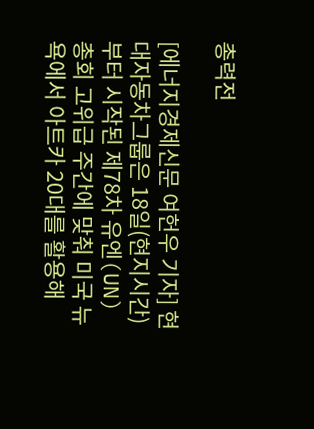총력전

[에너지경제신문 여헌우 기자] 현대자동차그룹은 18일(현지시간)부터 시작된 제78차 유엔(UN) 총회 고위급 주간에 맞춰 미국 뉴욕에서 아트카 20대를 활용해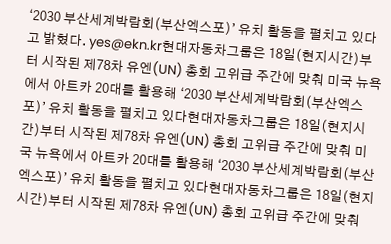‘2030 부산세계박람회(부산엑스포)’ 유치 활동을 펼치고 있다고 밝혔다. yes@ekn.kr현대자동차그룹은 18일(현지시간)부터 시작된 제78차 유엔(UN) 총회 고위급 주간에 맞춰 미국 뉴욕에서 아트카 20대를 활용해 ‘2030 부산세계박람회(부산엑스포)’ 유치 활동을 펼치고 있다현대자동차그룹은 18일(현지시간)부터 시작된 제78차 유엔(UN) 총회 고위급 주간에 맞춰 미국 뉴욕에서 아트카 20대를 활용해 ‘2030 부산세계박람회(부산엑스포)’ 유치 활동을 펼치고 있다현대자동차그룹은 18일(현지시간)부터 시작된 제78차 유엔(UN) 총회 고위급 주간에 맞춰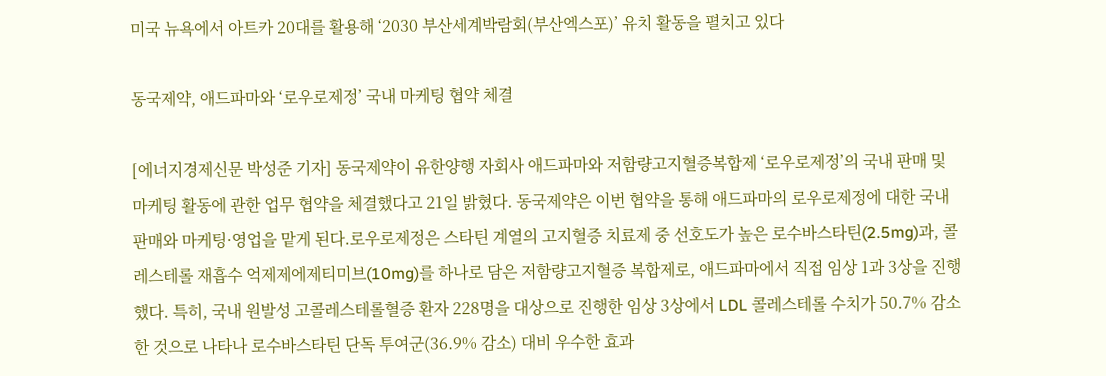미국 뉴욕에서 아트카 20대를 활용해 ‘2030 부산세계박람회(부산엑스포)’ 유치 활동을 펼치고 있다

동국제약, 애드파마와 ‘로우로제정’ 국내 마케팅 협약 체결

[에너지경제신문 박성준 기자] 동국제약이 유한양행 자회사 애드파마와 저함량고지혈증복합제 ‘로우로제정’의 국내 판매 및 마케팅 활동에 관한 업무 협약을 체결했다고 21일 밝혔다. 동국제약은 이번 협약을 통해 애드파마의 로우로제정에 대한 국내 판매와 마케팅·영업을 맡게 된다.로우로제정은 스타틴 계열의 고지혈증 치료제 중 선호도가 높은 로수바스타틴(2.5mg)과, 콜레스테롤 재흡수 억제제에제티미브(10mg)를 하나로 담은 저함량고지혈증 복합제로, 애드파마에서 직접 임상 1과 3상을 진행했다. 특히, 국내 원발성 고콜레스테롤혈증 환자 228명을 대상으로 진행한 임상 3상에서 LDL 콜레스테롤 수치가 50.7% 감소한 것으로 나타나 로수바스타틴 단독 투여군(36.9% 감소) 대비 우수한 효과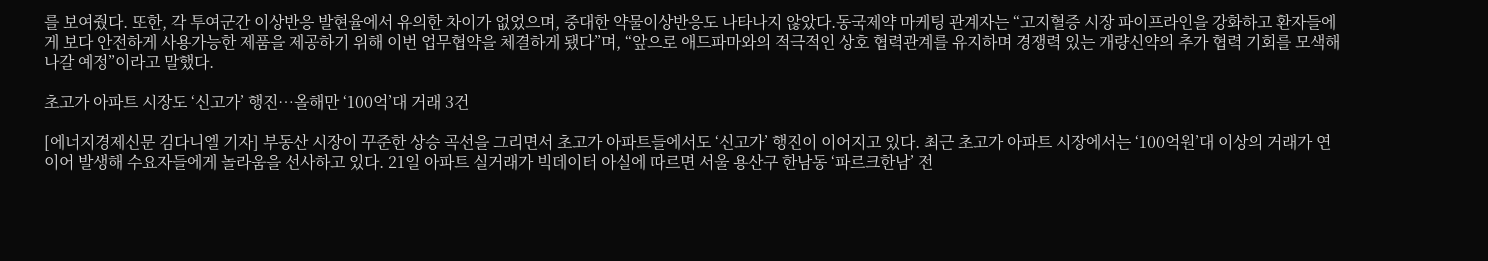를 보여줬다. 또한, 각 투여군간 이상반응 발현율에서 유의한 차이가 없었으며, 중대한 약물이상반응도 나타나지 않았다.동국제약 마케팅 관계자는 “고지혈증 시장 파이프라인을 강화하고 환자들에게 보다 안전하게 사용가능한 제품을 제공하기 위해 이번 업무협약을 체결하게 됐다”며, “앞으로 애드파마와의 적극적인 상호 협력관계를 유지하며 경쟁력 있는 개량신약의 추가 협력 기회를 모색해 나갈 예정”이라고 말했다.

초고가 아파트 시장도 ‘신고가’ 행진…올해만 ‘100억’대 거래 3건

[에너지경제신문 김다니엘 기자] 부동산 시장이 꾸준한 상승 곡선을 그리면서 초고가 아파트들에서도 ‘신고가’ 행진이 이어지고 있다. 최근 초고가 아파트 시장에서는 ‘100억원’대 이상의 거래가 연이어 발생해 수요자들에게 놀라움을 선사하고 있다. 21일 아파트 실거래가 빅데이터 아실에 따르면 서울 용산구 한남동 ‘파르크한남’ 전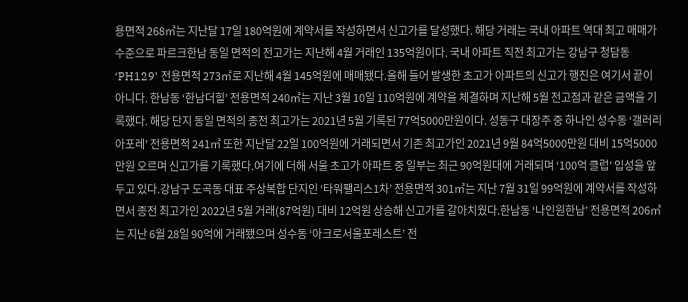용면적 268㎡는 지난달 17일 180억원에 계약서를 작성하면서 신고가를 달성했다. 해당 거래는 국내 아파트 역대 최고 매매가 수준으로 파르크한남 동일 면적의 전고가는 지난해 4월 거래인 135억원이다. 국내 아파트 직전 최고가는 강남구 청담동 ‘PH129’ 전용면적 273㎡로 지난해 4월 145억원에 매매됐다.올해 들어 발생한 초고가 아파트의 신고가 행진은 여기서 끝이 아니다. 한남동 ‘한남더힐’ 전용면적 240㎡는 지난 3월 10일 110억원에 계약을 체결하며 지난해 5월 전고점과 같은 금액을 기록했다. 해당 단지 동일 면적의 종전 최고가는 2021년 5월 기록된 77억5000만원이다. 성동구 대장주 중 하나인 성수동 ‘갤러리아포레’ 전용면적 241㎡ 또한 지난달 22일 100억원에 거래되면서 기존 최고가인 2021년 9월 84억5000만원 대비 15억5000만원 오르며 신고가를 기록했다.여기에 더해 서울 초고가 아파트 중 일부는 최근 90억원대에 거래되며 ‘100억 클럽’ 입성을 앞두고 있다.강남구 도곡동 대표 주상복합 단지인 ‘타워팰리스1차’ 전용면적 301㎡는 지난 7월 31일 99억원에 계약서를 작성하면서 종전 최고가인 2022년 5월 거래(87억원) 대비 12억원 상승해 신고가를 갈아치웠다.한남동 ‘나인원한남’ 전용면적 206㎡는 지난 6월 28일 90억에 거래됐으며 성수동 ‘아크로서울포레스트’ 전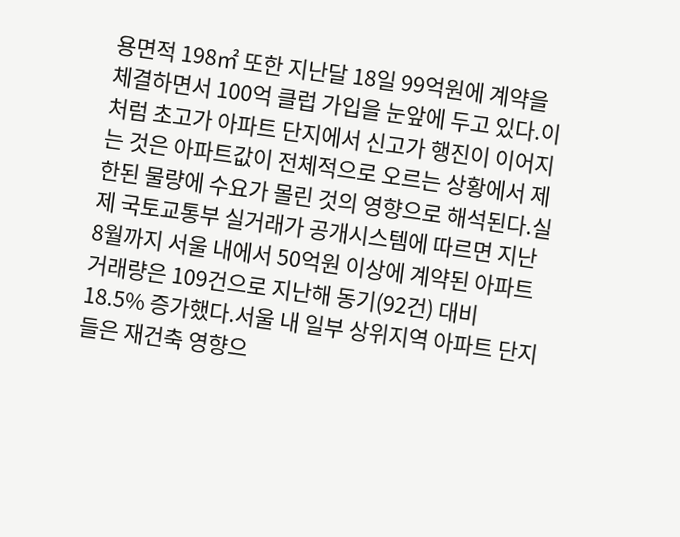용면적 198㎡ 또한 지난달 18일 99억원에 계약을 체결하면서 100억 클럽 가입을 눈앞에 두고 있다.이처럼 초고가 아파트 단지에서 신고가 행진이 이어지는 것은 아파트값이 전체적으로 오르는 상황에서 제한된 물량에 수요가 몰린 것의 영향으로 해석된다.실제 국토교통부 실거래가 공개시스템에 따르면 지난 8월까지 서울 내에서 50억원 이상에 계약된 아파트 거래량은 109건으로 지난해 동기(92건) 대비 18.5% 증가했다.서울 내 일부 상위지역 아파트 단지들은 재건축 영향으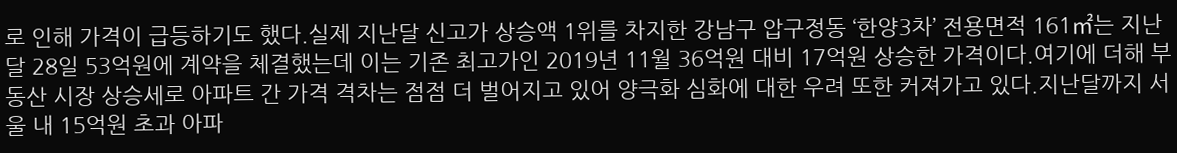로 인해 가격이 급등하기도 했다.실제 지난달 신고가 상승액 1위를 차지한 강남구 압구정동 ‘한양3차’ 전용면적 161㎡는 지난달 28일 53억원에 계약을 체결했는데 이는 기존 최고가인 2019년 11월 36억원 대비 17억원 상승한 가격이다.여기에 더해 부동산 시장 상승세로 아파트 간 가격 격차는 점점 더 벌어지고 있어 양극화 심화에 대한 우려 또한 커져가고 있다.지난달까지 서울 내 15억원 초과 아파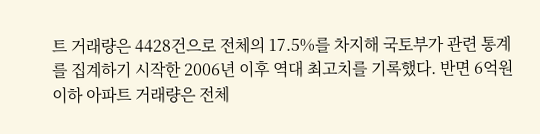트 거래량은 4428건으로 전체의 17.5%를 차지해 국토부가 관련 통계를 집계하기 시작한 2006년 이후 역대 최고치를 기록했다. 반면 6억원 이하 아파트 거래량은 전체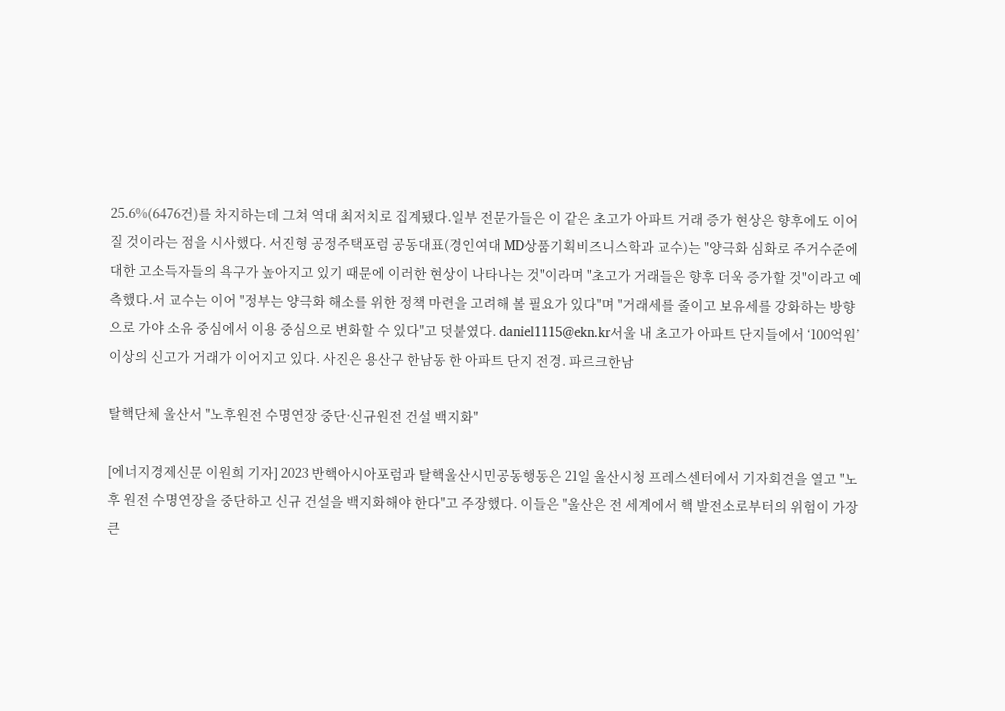25.6%(6476건)를 차지하는데 그쳐 역대 최저치로 집계됐다.일부 전문가들은 이 같은 초고가 아파트 거래 증가 현상은 향후에도 이어질 것이라는 점을 시사했다. 서진형 공정주택포럼 공동대표(경인여대 MD상품기획비즈니스학과 교수)는 "양극화 심화로 주거수준에 대한 고소득자들의 욕구가 높아지고 있기 때문에 이러한 현상이 나타나는 것"이라며 "초고가 거래들은 향후 더욱 증가할 것"이라고 예측했다.서 교수는 이어 "정부는 양극화 해소를 위한 정책 마련을 고려해 볼 필요가 있다"며 "거래세를 줄이고 보유세를 강화하는 방향으로 가야 소유 중심에서 이용 중심으로 변화할 수 있다"고 덧붙였다. daniel1115@ekn.kr서울 내 초고가 아파트 단지들에서 ‘100억원’ 이상의 신고가 거래가 이어지고 있다. 사진은 용산구 한남동 한 아파트 단지 전경. 파르크한남

탈핵단체 울산서 "노후원전 수명연장 중단·신규원전 건설 백지화"

[에너지경제신문 이원희 기자] 2023 반핵아시아포럼과 탈핵울산시민공동행동은 21일 울산시청 프레스센터에서 기자회견을 열고 "노후 원전 수명연장을 중단하고 신규 건설을 백지화해야 한다"고 주장했다. 이들은 "울산은 전 세계에서 핵 발전소로부터의 위험이 가장 큰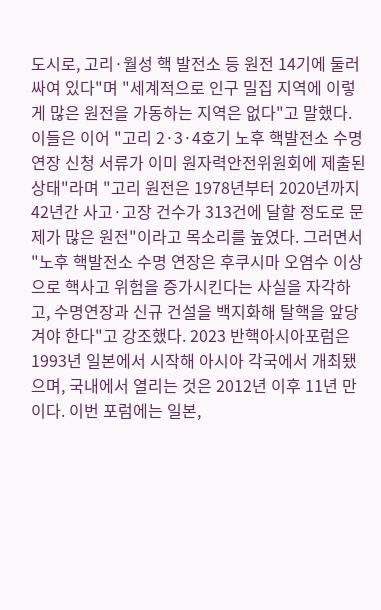도시로, 고리·월성 핵 발전소 등 원전 14기에 둘러싸여 있다"며 "세계적으로 인구 밀집 지역에 이렇게 많은 원전을 가동하는 지역은 없다"고 말했다. 이들은 이어 "고리 2·3·4호기 노후 핵발전소 수명연장 신청 서류가 이미 원자력안전위원회에 제출된 상태"라며 "고리 원전은 1978년부터 2020년까지 42년간 사고·고장 건수가 313건에 달할 정도로 문제가 많은 원전"이라고 목소리를 높였다. 그러면서 "노후 핵발전소 수명 연장은 후쿠시마 오염수 이상으로 핵사고 위험을 증가시킨다는 사실을 자각하고, 수명연장과 신규 건설을 백지화해 탈핵을 앞당겨야 한다"고 강조했다. 2023 반핵아시아포럼은 1993년 일본에서 시작해 아시아 각국에서 개최됐으며, 국내에서 열리는 것은 2012년 이후 11년 만이다. 이번 포럼에는 일본,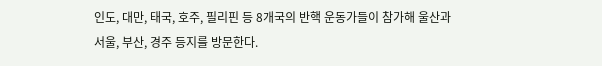인도, 대만, 태국, 호주, 필리핀 등 8개국의 반핵 운동가들이 참가해 울산과 서울, 부산, 경주 등지를 방문한다.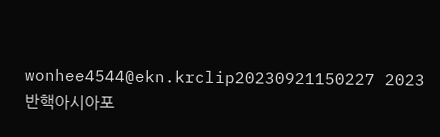wonhee4544@ekn.krclip20230921150227 2023 반핵아시아포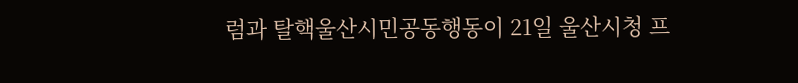럼과 탈핵울산시민공동행동이 21일 울산시청 프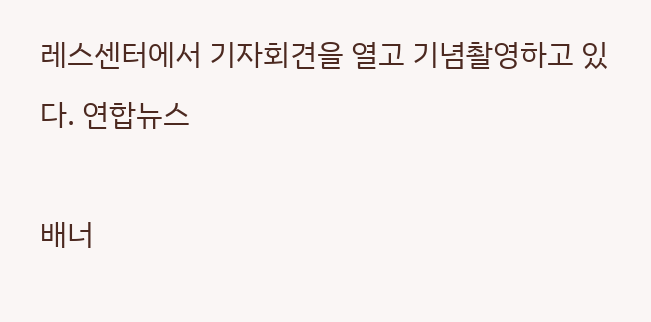레스센터에서 기자회견을 열고 기념촬영하고 있다. 연합뉴스

배너